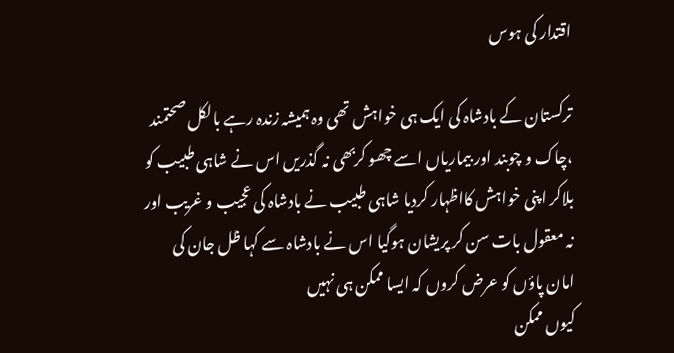اقتدار کی ہوس

ترکستان کے بادشاہ کی ایک ہی خواہش تھی وہ ہمیشہ زندہ رہے بالکل صحتمند ،چاک و چوبند اور بیماریاں اسے چھو کربھی نہ گذریں اس نے شاہی طبیب کو بلاکر اپنی خواہش کااظہار کردیا شاہی طبیب نے بادشاہ کی عجیب و غریب اور نہ معقول بات سن کر پریشان ہوگیا اس نے بادشاہ سے کہا ظل جان کی امان پاؤں کو عرض کروں کہ ایسا ممکن ہی نہیں
کیوں ممکن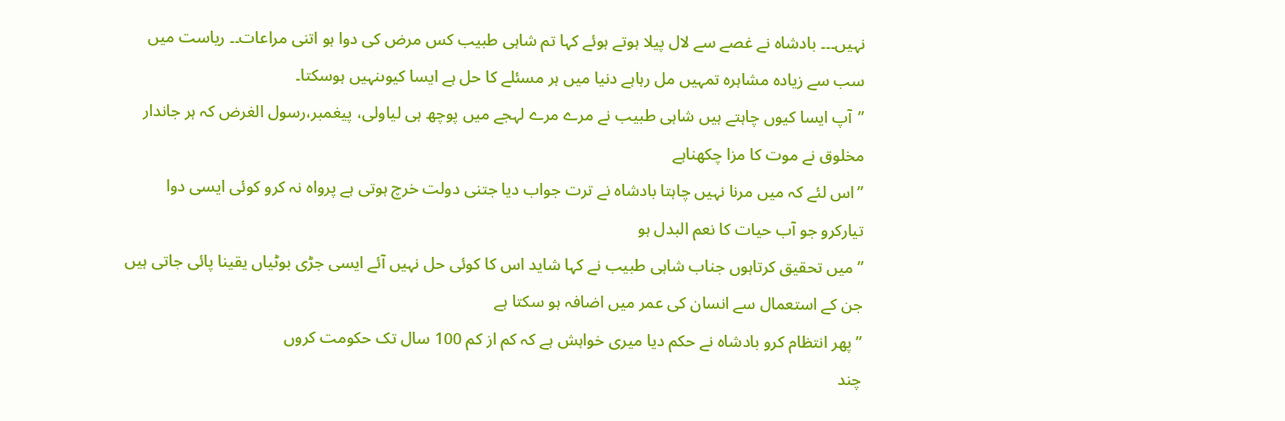نہیں۔۔۔ بادشاہ نے غصے سے لال پیلا ہوتے ہوئے کہا تم شاہی طبیب کس مرض کی دوا ہو اتنی مراعات۔۔ ریاست میں سب سے زیادہ مشاہرہ تمہیں مل رہاہے دنیا میں ہر مسئلے کا حل ہے ایسا کیوںنہیں ہوسکتا۔
”آپ ایسا کیوں چاہتے ہیں شاہی طبیب نے مرے مرے لہجے میں پوچھ ہی لیاولی، پیغمبر،رسول الغرض کہ ہر جاندار مخلوق نے موت کا مزا چکھناہے
”اس لئے کہ میں مرنا نہیں چاہتا بادشاہ نے ترت جواب دیا جتنی دولت خرچ ہوتی ہے پرواہ نہ کرو کوئی ایسی دوا تیارکرو جو آب حیات کا نعم البدل ہو
”میں تحقیق کرتاہوں جناب شاہی طبیب نے کہا شاید اس کا کوئی حل نہیں آئے ایسی جڑی بوٹیاں یقینا پائی جاتی ہیں جن کے استعمال سے انسان کی عمر میں اضافہ ہو سکتا ہے
” پھر انتظام کرو بادشاہ نے حکم دیا میری خواہش ہے کہ کم از کم 100 سال تک حکومت کروں
چند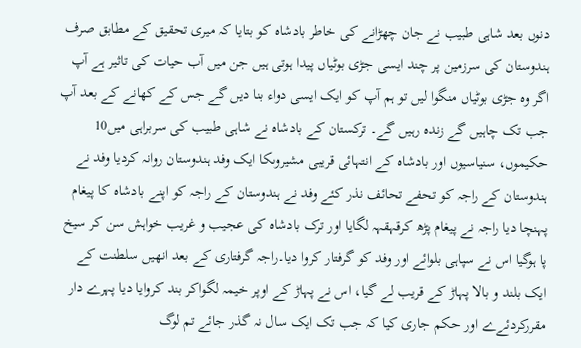دنوں بعد شاہی طبیب نے جان چھڑانے کی خاطر بادشاہ کو بتایا کہ میری تحقیق کے مطابق صرف ہندوستان کی سرزمین پر چند ایسی جڑی بوٹیاں پیدا ہوتی ہیں جن میں آب حیات کی تاثیر ہے آپ اگر وہ جڑی بوٹیاں منگوا لیں تو ہم آپ کو ایک ایسی دواء بنا دیں گے جس کے کھانے کے بعد آپ جب تک چاہیں گے زندہ رہیں گے۔ ترکستان کے بادشاہ نے شاہی طبیب کی سربراہی میں10 حکیموں، سنیاسیوں اور بادشاہ کے انتہائی قریبی مشیروںکا ایک وفد ہندوستان روانہ کردیا وفد نے ہندوستان کے راجہ کو تحفے تحائف نذر کئے وفد نے ہندوستان کے راجہ کو اپنے بادشاہ کا پیغام پہنچا دیا راجہ نے پیغام پڑھ کرقہقہہ لگایا اور ترک بادشاہ کی عجیب و غریب خواہش سن کر سیخ پا ہوگیا اس نے سپاہی بلوائے اور وفد کو گرفتار کروا دیا۔راجہ گرفتاری کے بعد انھیں سلطنت کے ایک بلند و بالا پہاڑ کے قریب لے گیا، اس نے پہاڑ کے اوپر خیمہ لگواکر بند کروایا دیا پہرے دار مقررکردئےے اور حکم جاری کیا کہ جب تک ایک سال نہ گذر جائے تم لوگ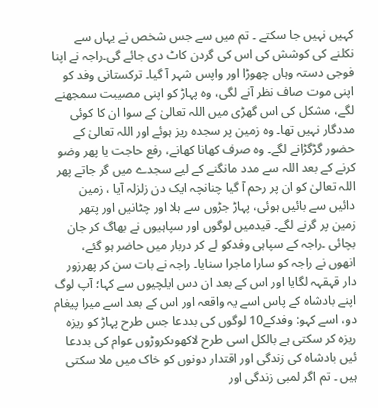کہیں نہیں جا سکتے ۔ تم میں سے جس شخص نے یہاں سے نکلنے کی کوشش کی اس کی گردن کاٹ دی جائے گی۔راجہ نے اپنا فوجی دستہ وہاں چھوڑا اور واپس شہر آ گیا۔ ترکستانی وفد کو اپنی موت صاف نظر آنے لگی، وہ پہاڑ کو اپنی مصیبت سمجھنے لگے، مشکل کی اس گھڑی میں اللہ تعالیٰ کے سوا ان کا کوئی مددگار نہیں تھا۔ وہ زمین پر سجدہ ریز ہوئے اور اللہ تعالیٰ کے حضور گڑگڑانے لگے۔ وہ صرف کھانا کھانے، رفع حاجت یا پھر وضو کرنے کے بعد اللہ سے مدد مانگنے کے لیے سجدے میں گر جاتے پھر اللہ تعالیٰ کو ان پر رحم آ گیا چنانچہ ایک دن زلزلہ آیا ، زمین دائیں سے بائیں ہوئی، پہاڑ جڑوں سے ہلا اور چٹانیں اور پتھر زمین پر گرنے لگے۔ قیدمیں لوگوں اور سپاہیوں نے بھاگ کر جان بچائی ۔راجہ کے سپاہی وفدکو لے کر دربار میں حاضر ہو گئے، انھوں نے راجہ کو سارا ماجرا سنایا۔ راجہ نے بات سن کر پھرزور دار قہقہہ لگایا اور اس کے بعد ان دس ایلچیوں سے کہا؛ آپ لوگ اپنے بادشاہ کے پاس اسے یہ واقعہ اور اس کے بعد اسے میرا پیغام دو، اسے کہو: وفدکے10 لوگوں کی بددعا جس طرح پہاڑ کو ریزہ ریزہ کر سکتی ہے بالکل اسی طرح لاکھوںکروڑوں عوام کی بددعا ئیں بادشاہ کی زندگی اور اقتدار دونوں کو خاک میں ملا سکتی ہیں ۔ تم اگر لمبی زندگی اور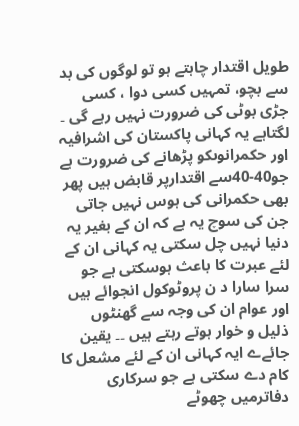طویل اقتدار چاہتے ہو تو لوگوں کی بد سے بچو، تمہیں کسی دوا ، کسی جڑی بوٹی کی ضرورت نہیں رہے گی ۔ لگتاہے یہ کہانی پاکستان کی اشرافیہ اور حکمرانوںکو پڑھانے کی ضرورت ہے جو40-40سے اقتدارپر قابض ہیں پھر بھی حکمرانی کی ہوس نہیں جاتی جن کی سوچ یہ ہے کہ ان کے بغیر یہ دنیا نہیں چل سکتی یہ کہانی ان کے لئے عبرت کا باعث ہوسکتی ہے جو سرا سارا د ن پروٹوکول انجوائے ہیں اور عوام ان کی وجہ سے گھنٹوں ذلیل و خوار ہوتے رہتے ہیں ۔۔ یقین جائےے ایہ کہانی ان کے لئے مشعل کا کام دے سکتی ہے جو سرکاری دفاترمیں چھوٹے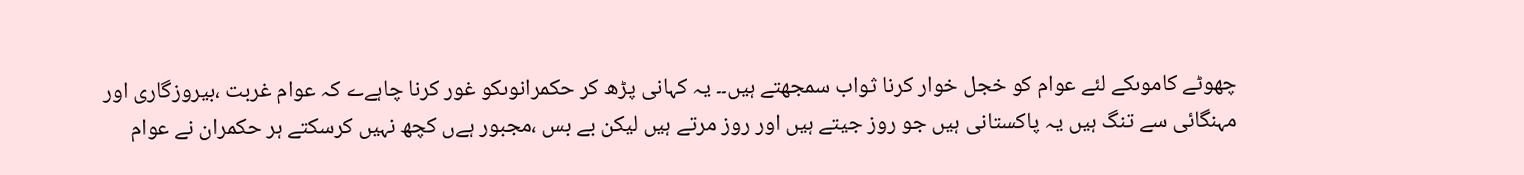چھوٹے کاموںکے لئے عوام کو خجل خوار کرنا ثواب سمجھتے ہیں۔۔ یہ کہانی پڑھ کر حکمرانوںکو غور کرنا چاہےے کہ عوام غربت ،بیروزگاری اور مہنگائی سے تنگ ہیں یہ پاکستانی ہیں جو روز جیتے ہیں اور روز مرتے ہیں لیکن بے بس ،مجبور ہےں کچھ نہیں کرسکتے ہر حکمران نے عوام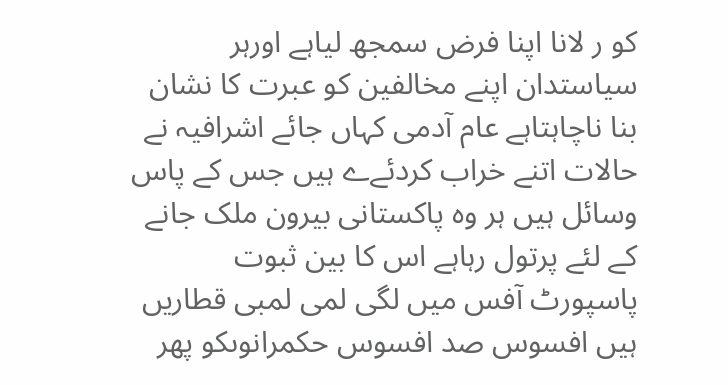کو ر لانا اپنا فرض سمجھ لیاہے اورہر سیاستدان اپنے مخالفین کو عبرت کا نشان بنا ناچاہتاہے عام آدمی کہاں جائے اشرافیہ نے حالات اتنے خراب کردئےے ہیں جس کے پاس وسائل ہیں ہر وہ پاکستانی بیرون ملک جانے کے لئے پرتول رہاہے اس کا بین ثبوت پاسپورٹ آفس میں لگی لمی لمبی قطاریں ہیں افسوس صد افسوس حکمرانوںکو پھر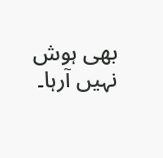بھی ہوش نہیں آرہا۔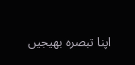اپنا تبصرہ بھیجیں